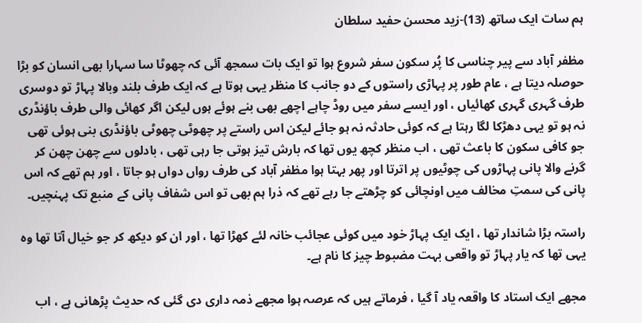ہم سات ایک ساتھ (13)-زید محسن حفید سلطان

مظفر آباد سے پیر چناسی کا پُر سکون سفر شروع ہوا تو ایک بات سمجھ آئی کہ چھوٹا سا سہارا بھی انسان کو بڑا حوصلہ دیتا ہے ، عام طور پر پہاڑی راستوں کے دو جانب کا منظر یہی ہوتا ہے کہ ایک طرف بلند وبالا پہاڑ تو دوسری طرف گہری گہری کھائیاں ، اور ایسے سفر میں روڈ چاہے اچھے بھی بنے ہوئے ہوں لیکن اگر کھائی والی طرف باؤنڈری نہ ہو تو یہی دھڑکا لگا رہتا ہے کہ کوئی حادثہ نہ ہو جائے لیکن اس راستے پر چھوٹی چھوٹی باؤنڈری بنی ہوئی تھی جو کافی سکون کا باعث تھی ، اب منظر کچھ یوں تھا کہ بارش تیز ہوتی جا رہی تھی ، بادلوں سے چھن چھن کر گرنے والا پانی پہاڑوں کی چوٹیوں پر اترتا اور پھر بہتا ہوا مظفر آباد کی طرف رواں دواں ہو جاتا ، اور ہم تھے کہ اس پانی کی سمتِ مخالف میں اونچائی کو چڑھتے جا رہے تھے کہ ذرا ہم بھی تو اس شفاف پانی کے منبع تک پہنچیں۔

راستہ بڑا شاندار تھا ، ایک ایک پہاڑ خود میں کوئی عجائب خانہ لئے کھڑا تھا ، اور ان کو دیکھ کر جو خیال آتا تھا وہ یہی تھا کہ یار پہاڑ تو واقعی بہت مضبوط چیز کا نام ہے۔

مجھے ایک استاد کا واقعہ یاد آ گیا ، فرماتے ہیں کہ عرصہ ہوا مجھے ذمہ داری دی گئی کہ حدیث پڑھانی ہے ، اب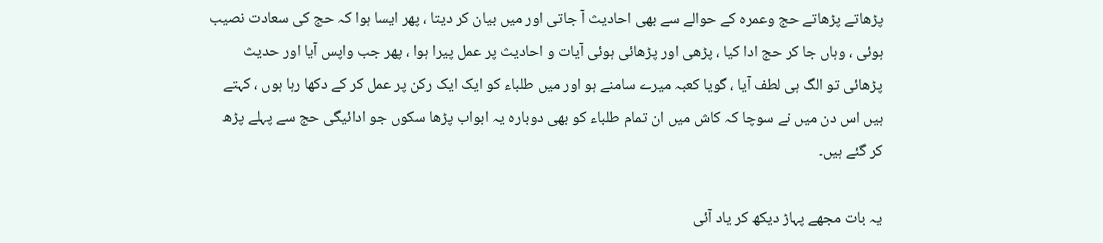پڑھاتے پڑھاتے حج وعمرہ کے حوالے سے بھی احادیث آ جاتی اور میں بیان کر دیتا ، پھر ایسا ہوا کہ حج کی سعادت نصیب ہوئی ، وہاں جا کر حج ادا کیا ، پڑھی اور پڑھائی ہوئی آیات و احادیث پر عمل پیرا ہوا ، پھر جب واپس آیا اور حدیث پڑھائی تو الگ ہی لطف آیا ، گویا کعبہ میرے سامنے ہو اور میں طلباء کو ایک ایک رکن پر عمل کر کے دکھا رہا ہوں ، کہتے ہیں اس دن میں نے سوچا کہ کاش میں ان تمام طلباء کو بھی دوبارہ یہ ابواب پڑھا سکوں جو ادائیگی حج سے پہلے پڑھ کر گئے ہیں۔

یہ بات مجھے پہاڑ دیکھ کر یاد آئی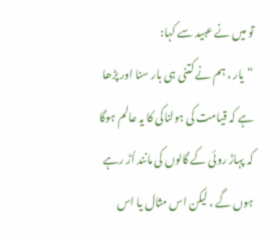تو میں نے عبید سے کہا:
“یار ، ہم نے کتنی ہی بار سنا اور پڑھا ہے کہ قیامت کی ہولناکی کا یہ عالم ہوگا کہ پہاڑ روئی کے گالوں کی مانند اُڑ رہے ہوں گے ، لیکن اس مثال یا اس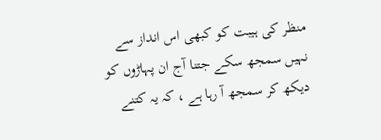منظر کی ہیبت کو کبھی اس انداز سے نہیں سمجھ سکے جتنا آج ان پہاڑوں کو دیکھ کر سمجھ آ رہا ہے ، کہ یہ کتنے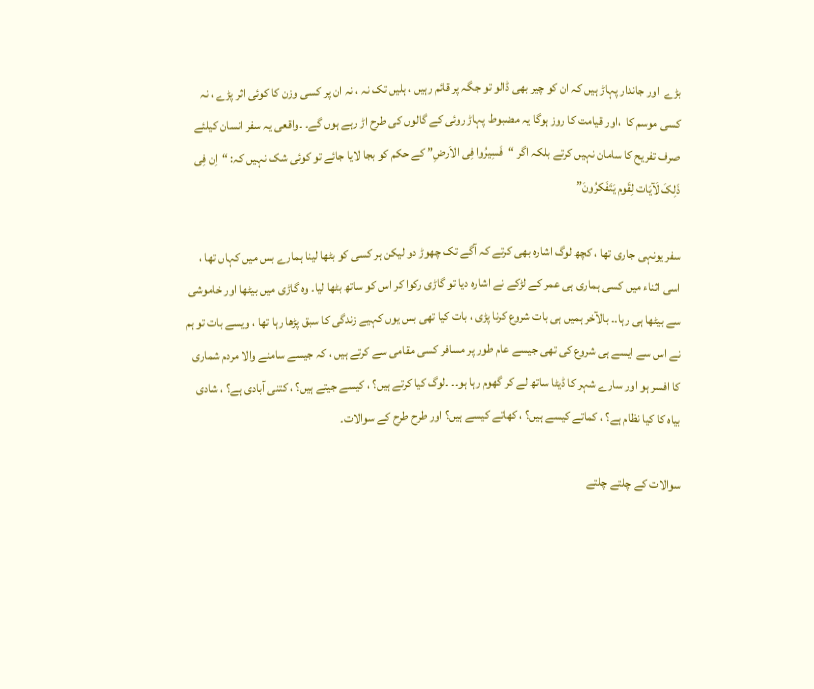بڑے  اور جاندار پہاڑ ہیں کہ ان کو چیر بھی ڈالو تو جگہ پر قائم رہیں ، ہلیں تک نہ ، نہ ان پر کسی وزن کا کوئی اثر پڑے ، نہ کسی موسم کا  ،اور قیامت کا روز ہوگا یہ مضبوط پہاڑ روئی کے گالوں کی طرح اڑ رہے ہوں گے۔ ۔واقعی یہ سفر انسان کیلئے صرف تفریح کا سامان نہیں کرتے بلکہ اگر “فَسِیرُوا فِی الاَرضِ” کے حکم کو بجا لایا جائے تو کوئی شک نہیں کہ: “اِن فِی ذَلِکَ لَآیَات لِقَوم یَتَفَکرُونَ”

سفر یونہی جاری تھا ، کچھ لوگ اشارہ بھی کرتے کہ آگے تک چھوڑ دو لیکن ہر کسی کو بٹھا لینا ہمارے بس میں کہاں تھا ، اسی اثناء میں کسی ہماری ہی عمر کے لڑکے نے اشارہ دیا تو گاڑی رکوا کر اس کو ساتھ بٹھا لیا۔ وہ گاڑی میں بیٹھا اور خاموشی سے بیٹھا ہی رہا۔۔ بالآخر ہمیں ہی بات شروع کرنا پڑی ، بات کیا تھی بس یوں کہیے زندگی کا سبق پڑھا رہا تھا ، ویسے بات تو ہم نے اس سے ایسے ہی شروع کی تھی جیسے عام طور پر مسافر کسی مقامی سے کرتے ہیں ، کہ جیسے سامنے والا مردم شماری کا افسر ہو اور سارے شہر کا ڈیٹا ساتھ لے کر گھوم رہا ہو۔۔ ۔لوگ کیا کرتے ہیں؟ ، کیسے جیتے ہیں؟ ، کتنی آبادی ہے؟ ، شادی بیاہ کا کیا نظام ہے؟ ، کماتے کیسے ہیں؟ ، کھاتے کیسے ہیں؟ اور طرح طرح کے سوالات۔

سوالات کے چلتے چلتے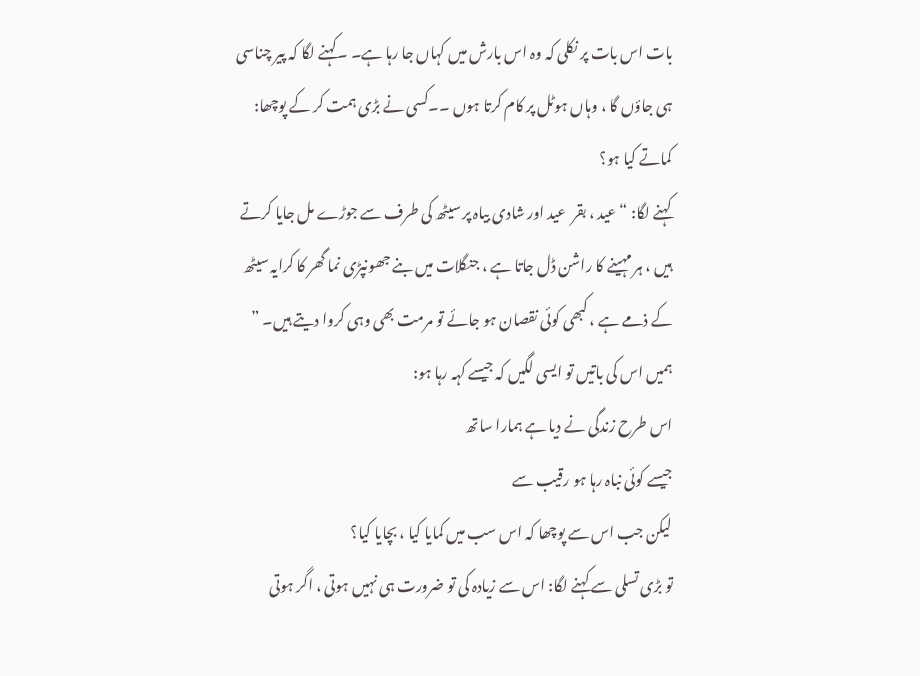بات اس بات پر نکلی کہ وہ اس بارش میں کہاں جا رہا ہے۔ ۔کہنے لگا کہ پیر چناسی ہی جاؤں گا ، وہاں ہوٹل پر کام کرتا ہوں ۔۔کسی نے بڑی ہمت کر کے پوچھا:
کماتے کیا ہو؟
کہنے لگا: “عید ، بقر  عید اور شادی بیاہ پر سیٹھ کی طرف سے جوڑے مل جایا کرتے ہیں ، ہر مہینے کا راشن ڈل جاتا ہے ، جنگلات میں بنے جھونپڑی نما گھر کا کرایہ سیٹھ کے ذمے ہے ، کبھی کوئی نقصان ہو جائے تو مرمت بھی وہی کروا دیتے ہیں۔ ”
ہمیں اس کی باتیں تو ایسی لگیں کہ جیسے کہہ رہا ہو:
اس طرح زندگی نے دیا ہے ہمارا ساتھ
جیسے کوئی نباہ رہا ہو رقیب سے
لیکن جب اس سے پوچھا کہ اس سب میں کمایا کیا ، بچایا کیا؟
تو بڑی تسلی سے کہنے لگا: اس سے زیادہ کی تو ضرورت ہی نہیں ہوتی ، اگر ہوتی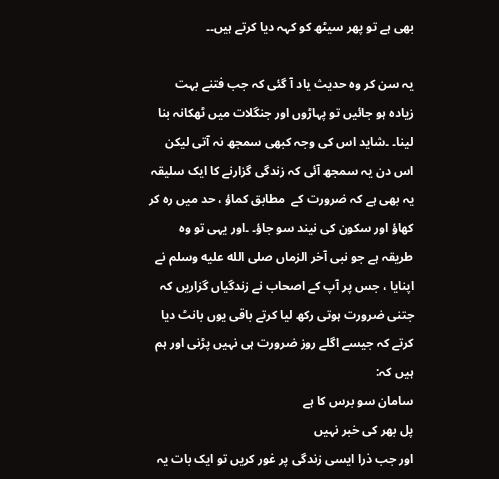بھی ہے تو پھر سیٹھ کو کہہ دیا کرتے ہیں۔۔

یہ سن کر وہ حدیث یاد آ گئی کہ جب فتنے بہت زیادہ ہو جائیں تو پہاڑوں اور جنگلات میں ٹھکانہ بنا لینا۔ ۔شاید اس کی وجہ کبھی سمجھ نہ آتی لیکن اس دن یہ سمجھ آئی کہ زندگی گزارنے کا ایک سلیقہ یہ بھی ہے کہ ضرورت کے  مطابق کماؤ ، حد میں رہ کر کھاؤ اور سکون کی نیند سو جاؤ۔ ۔اور یہی تو وہ طریقہ ہے جو نبی آخر الزماں صلى الله عليه وسلم نے اپنایا ، جس پر آپ کے اصحاب نے زندگیاں گزاریں کہ جتنی ضرورت ہوتی رکھ لیا کرتے باقی یوں بانٹ دیا کرتے کہ جیسے اگلے روز ضرورت ہی نہیں پڑنی اور ہم ہیں کہ:
سامان سو برس کا ہے
پل بھر کی خبر نہیں
اور جب ذرا ایسی زندگی پر غور کریں تو ایک بات یہ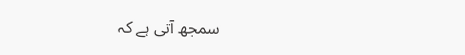سمجھ آتی ہے کہ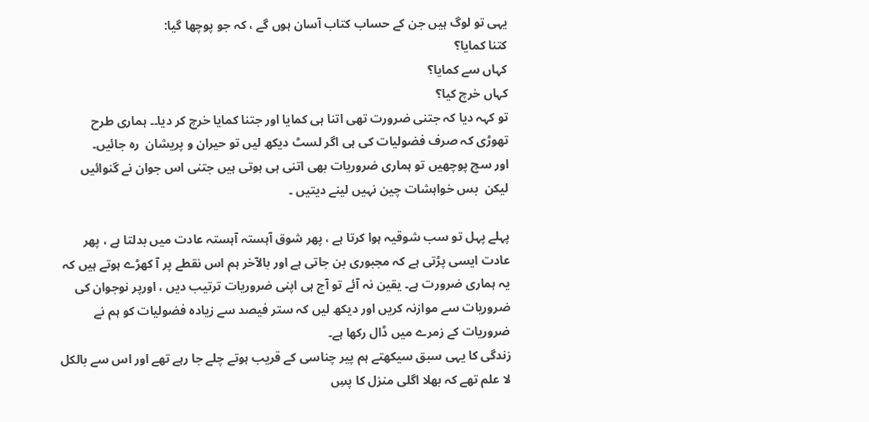یہی تو لوگ ہیں جن کے حساب کتاب آسان ہوں گے ، کہ جو پوچھا گیا:
كتنا كمایا؟
كہاں سے كمایا؟
كہاں خرچ كیا؟
تو كہہ دیا كہ جتنی ضرورت تھی اتنا ہی كمایا اور جتنا كمایا خرچ كر دیا۔۔ ہماری طرح تھوڑی كہ صرف فضولیات كی ہی اگر لسٹ دیكھ لیں تو حیران و پریشان  رہ جائیں۔
اور سچ پوچھیں تو ہماری ضروریات بھی اتنی ہی ہوتی ہیں جتنی اس جوان نے گنوائیں لیكن  بس خواہشات چین نہیں لینے دیتیں ۔

پہلے پہل تو سب شوقیہ ہوا كرتا ہے ، پھر شوق آہستہ آہستہ عادت میں بدلتا ہے ، پھر عادت ایسی پڑتی ہے كہ مجبوری بن جاتی ہے اور بالآخر ہم اس نقطے پر آ كھڑے ہوتے ہیں كہ یہ ہماری ضرورت ہے۔ یقین نہ آئے تو آج ہی اپنی ضروریات ترتیب دیں ، اورپر نوجوان كی ضروریات سے موازنہ كریں اور دیكھ لیں كہ ستر فیصد سے زیادہ فضولیات كو ہم نے ضروریات كے زمرے میں ڈال ركھا ہے۔
زندگی كا یہی سبق سیكھتے ہم پیر چناسی كے قریب ہوتے چلے جا رہے تھے اور اس سے بالكل لا علم تھے كہ بھلا اگلی منزل كا پسِ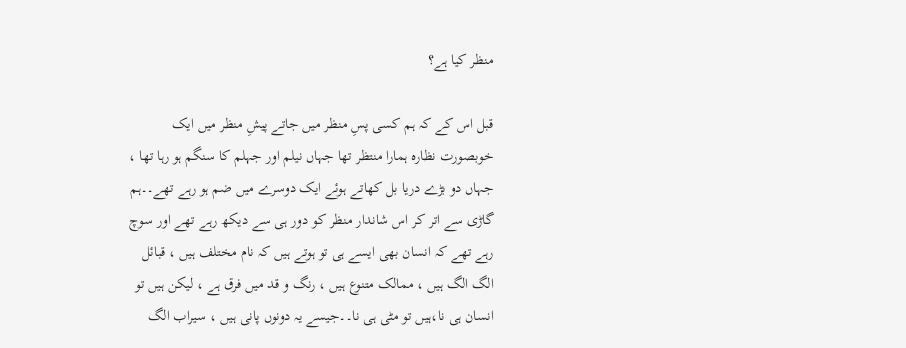منظر كیا ہے؟

قبل اس كے كہ ہم كسی پسِ منظر میں جاتے پیشِ منظر میں ایک خوبصورت نظارہ ہمارا منتظر تھا جہاں نیلم اور جہلم كا سنگم ہو رہا تھا ، جہاں دو بڑے دریا بل كھاتے ہوئے ایک دوسرے میں ضم ہو رہے تھے۔۔ہم گاڑی سے اتر كر اس شاندار منظر كو دور ہی سے دیكھ رہے تھے اور سوچ رہے تھے كہ انسان بھی ایسے ہی تو ہوتے ہیں كہ نام مختلف ہیں ، قبائل الگ الگ ہیں ، ممالک متنوع ہیں ، رنگ و قد میں فرق ہے ، لیكن ہیں تو انسان ہی نا،ہیں تو مٹی ہی نا۔۔جیسے یہ دونوں پانی ہیں ، سیراب الگ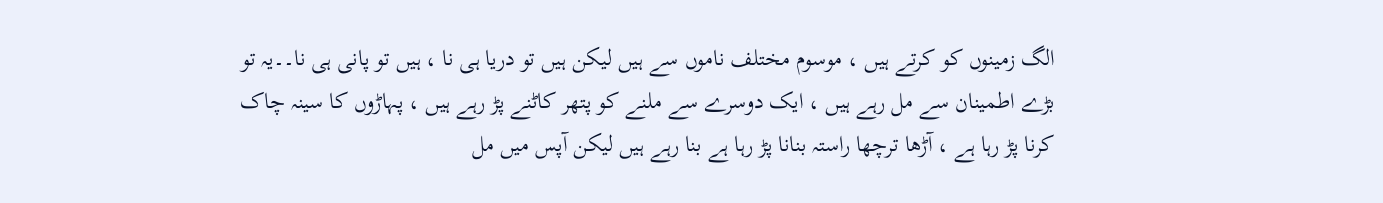الگ زمینوں کو کرتے ہیں ، موسوم مختلف ناموں سے ہیں لیکن ہیں تو دریا ہی نا ، ہیں تو پانی ہی نا۔۔یہ تو بڑے اطمینان سے مل رہے ہیں ، ایک دوسرے سے ملنے کو پتھر کاٹنے پڑ رہے ہیں ، پہاڑوں کا سینہ چاک کرنا پڑ رہا ہے ، آڑھا ترچھا راستہ بنانا پڑ رہا ہے بنا رہے ہیں لیکن آپس میں مل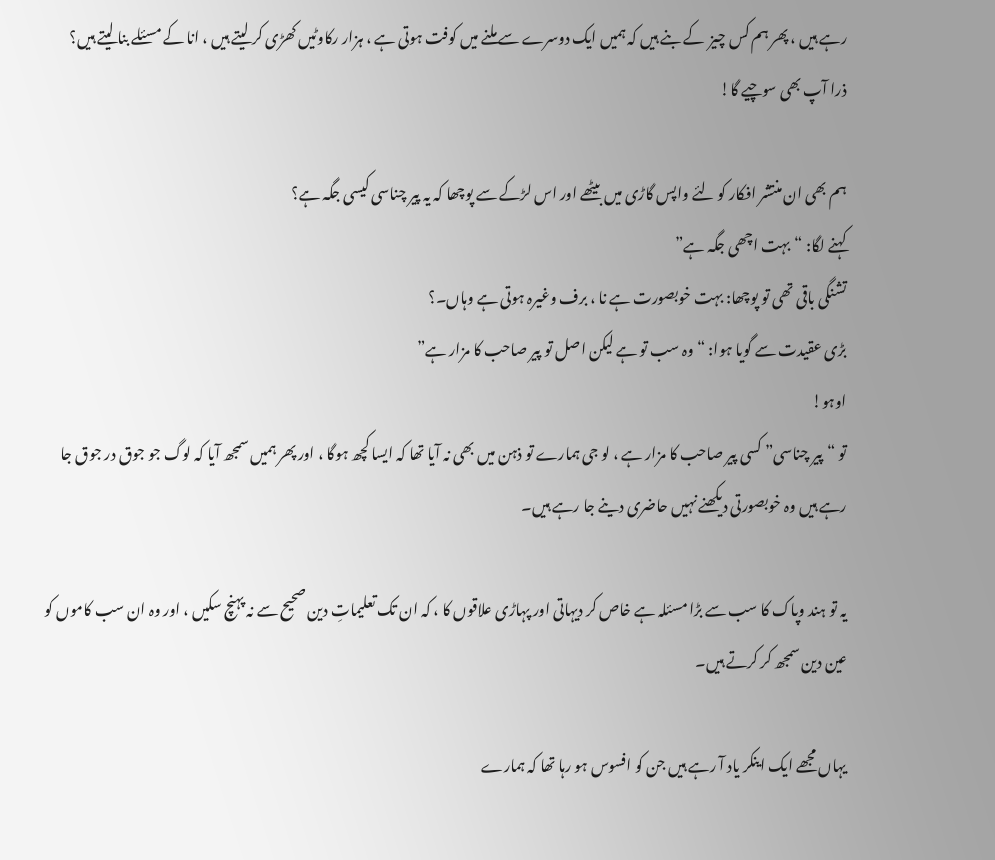رہے ہیں ، پھر ہم کس چیز  کے بنے ہیں کہ ہمیں ایک دوسرے سے ملنے میں کوفت ہوتی ہے ، ہزار رکاوٹیں کھڑی کر لیتے ہیں ، انا کے مسئلے بنا لیتے ہیں؟
ذرا آپ بھی سوچیے گا!

ہم بھی ان منتشر افکار کو لئے واپس گاڑی میں بیٹھے اور اس لڑکے سے پوچھا کہ یہ پیر چناسی کیسی جگہ ہے؟
کہنے لگا: “بہت اچھی جگہ ہے”
تشنگی باقی تھی تو پوچھا: بہت خوبصورت ہے نا ، برف وغیرہ ہوتی ہے وہاں۔؟
بڑی عقیدت سے گویا ہوا: “وہ سب تو ہے لیکن اصل تو پیر صاحب کا مزار ہے”
اوہو!
تو “پیر چناسی” کسی پیر صاحب کا مزار ہے ، لو جی ہمارے تو ذہن میں بھی نہ آیا تھا کہ ایسا کچھ ہوگا ، اور پھر ہمیں سمجھ آیا کہ لوگ جو جوق در جوق جا رہے ہیں وہ خوبصورتی دیکھنے نہیں حاضری دینے جا رہے ہیں۔

یہ تو ہند وپاک کا سب سے بڑا مسئلہ ہے خاص کر دیہاتی اور پہاڑی علاقوں کا ، کہ ان تک تعلیماتِ دین صحیح سے نہ پہنچ سکیں ، اور وہ ان سب کاموں کو عین دین سمجھ کر کرتے ہیں۔

یہاں مجھے ایک اینکر یاد آ رہے ہیں جن کو افسوس ہو رہا تھا کہ ہمارے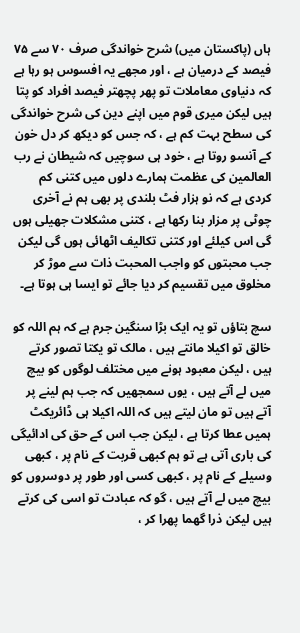ہاں (پاکستان میں) شرح خواندگی صرف ۷۰ سے ۷۵ فیصد کے درمیان ہے ، اور مجھے یہ افسوس ہو رہا ہے کہ دنیاوی معاملات تو پھر پچھتر فیصد افراد کو پتا ہیں لیکن میری قوم میں اپنے دین کی شرح خواندگی کی سطح بہت کم ہے ، کہ جس کو دیکھ کر دل خون کے آنسو روتا ہے ، خود ہی سوچیں کہ شیطان نے رب العالمین کی عظمت ہمارے دلوں میں کتنی کم کردی ہے کہ نو ہزار فٹ بلندی پر بھی ہم نے آخری چوٹی پر مزار بنا رکھا ہے ، کتنی مشکلات جھیلی ہوں گی اس کیلئے اور کتنی تکالیف اٹھائی ہوں گی لیکن جب محبتوں کو واجب المحبت ذات سے موڑ کر مخلوق میں تقسیم کر دیا جائے تو ایسا ہی ہوتا ہے۔

سچ بتاؤں تو یہ ایک بڑا سنگین جرم ہے کہ ہم اللہ کو خالق تو اکیلا مانتے ہیں ، مالک تو یکتا تصور کرتے ہیں ، لیکن معبود ہونے میں مختلف لوگوں کو بیچ میں لے آتے ہیں ، یوں سمجھیں کہ جب ہم لینے پر آتے ہیں تو مان لیتے ہیں کہ اللہ اکیلا ہی ڈائریکٹ ہمیں عطا کرتا ہے ، لیکن جب اس کے حق کی ادائیگی کی باری آتی ہے تو ہم کبھی قربت کے نام پر ، کبھی وسیلے کے نام پر ، کبھی کسی اور طور پر دوسروں کو بیچ میں لے آتے ہیں ، گو کہ عبادت تو اسی کی کرتے ہیں لیکن ذرا گھما پھرا کر ،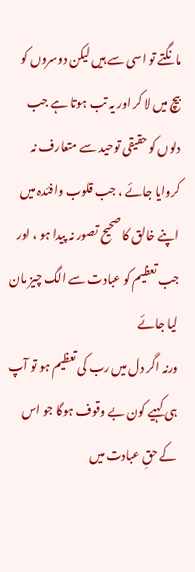مانگتے تو اسی سے ہیں لیکن دوسروں کو بیچ میں لا کر اور یہ تب ہوتا ہے جب دلوں کو حقیقی توحید سے متعارف نہ کروایا جائے ، جب قلوب وافئدہ میں اپنے خالق کا صحیح تصور نہ پیدا ہو ، اور جب تعظیم کو عبادت سے الگ چیز مان لیا جائے
ورنہ اگر دل میں رب کی تعظیم ہو تو آپ ہی کہیے کون بے وقوف ہوگا جو اس کے حقِ عبادت میں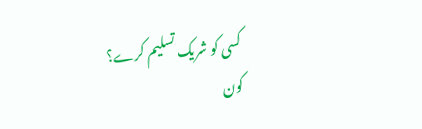کسی کو شریک تسلیم کرے؟
کون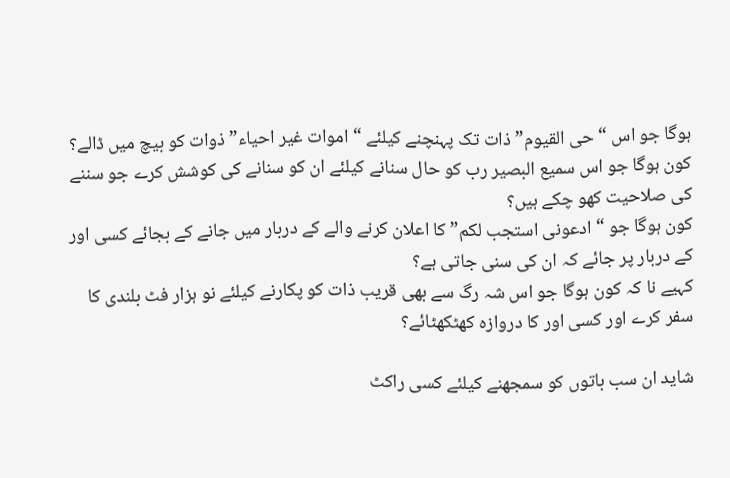ہوگا جو اس “حی القیوم” ذات تک پہنچنے کیلئے “اموات غیر احیاء” ذوات کو بیچ میں ڈالے؟
کون ہوگا جو اس سمیع البصیر رب کو حال سنانے کیلئے ان کو سنانے کی کوشش کرے جو سننے کی صلاحیت کھو چکے ہیں؟
کون ہوگا جو “ادعونی استجب لکم” کا اعلان کرنے والے کے دربار میں جانے کے بجائے کسی اور کے دربار پر جائے کہ ان کی سنی جاتی ہے؟
کہیے نا کہ کون ہوگا جو اس شہ رگ سے بھی قریب ذات کو پکارنے کیلئے نو ہزار فٹ بلندی کا سفر کرے اور کسی اور کا دروازہ کھٹکھٹائے؟

شاید ان سب باتوں کو سمجھنے کیلئے کسی راکٹ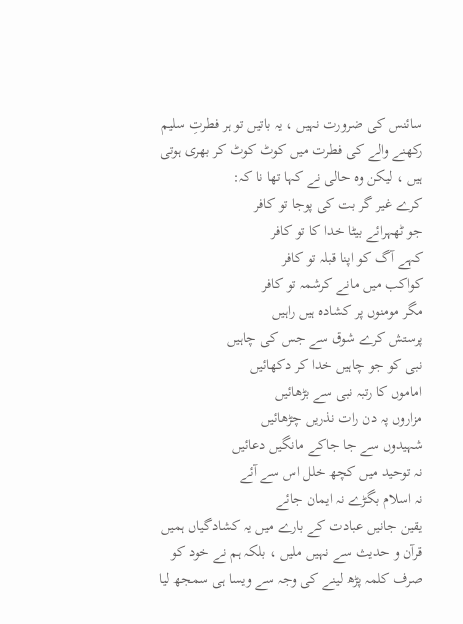سائنس کی ضرورت نہیں ، یہ باتیں تو ہر فطرتِ سلیم رکھنے والے کی فطرت میں کوٹ کوٹ کر بھری ہوتی ہیں ، لیکن وہ حالی نے کہا تھا نا کہ:
کرے غیر گر بت کی پوجا تو کافر
جو ٹھہرائے بیٹا خدا کا تو کافر
کہے آگ کو اپنا قبلہ تو کافر
کواکب میں مانے کرشمہ تو کافر
مگر مومنوں پر کشادہ ہیں راہیں
پرستش کرے شوق سے جس کی چاہیں
نبی کو جو چاہیں خدا کر دکھائیں
اماموں کا رتبہ نبی سے بڑھائیں
مزاروں پہ دن رات نذریں چڑھائیں
شہیدوں سے جا جاکے مانگیں دعائیں
نہ توحید میں کچھ خلل اس سے آئے
نہ اسلام بگڑے نہ ایمان جائے
یقین جانیں عبادت کے بارے میں یہ کشادگیاں ہمیں قرآن و حدیث سے نہیں ملیں ، بلکہ ہم نے خود کو صرف کلمہ پڑھ لینے کی وجہ سے ویسا ہی سمجھ لیا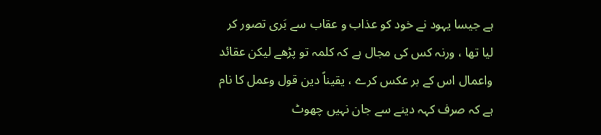ہے جیسا یہود نے خود کو عذاب و عقاب سے بَری تصور کر لیا تھا ، ورنہ کس کی مجال ہے کہ کلمہ تو پڑھے لیکن عقائد واعمال اس کے بر عکس کرے ، یقیناً دین قول وعمل کا نام ہے کہ صرف کہہ دینے سے جان نہیں چھوٹ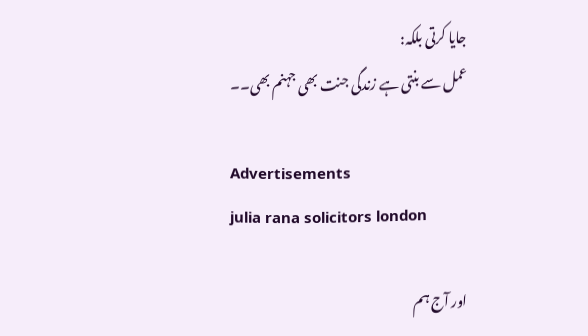جایا کرتی بلکہ:
عمل سے بنتی ہے زندگی جنت بھی جہنم بھی۔۔

Advertisements
julia rana solicitors london

اور آج ہم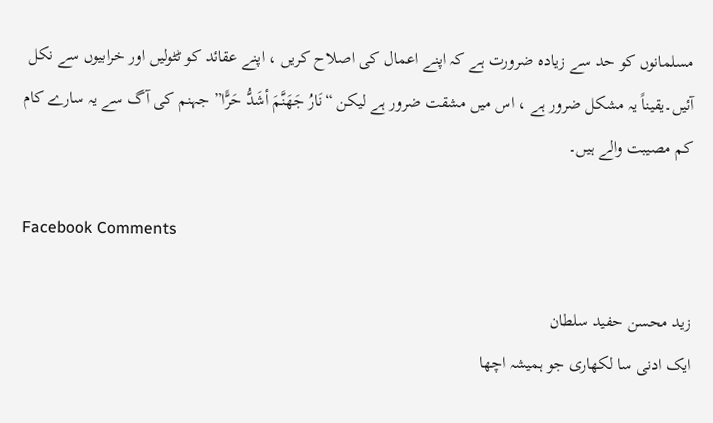مسلمانوں کو حد سے زیادہ ضرورت ہے کہ اپنے اعمال کی اصلاح کریں ، اپنے عقائد کو ٹٹولیں اور خرابیوں سے نکل آئیں۔یقیناً یہ مشکل ضرور ہے ، اس میں مشقت ضرور ہے لیکن “نَارُ جَھَنَّمَ أشَدُّ حَرًّا” جہنم کی آگ سے یہ سارے کام کم مصیبت والے ہیں۔

Facebook Comments

زید محسن حفید سلطان
ایک ادنی سا لکھاری جو ہمیشہ اچھا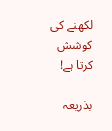لکھنے کی کوشش کرتا ہے!

بذریعہ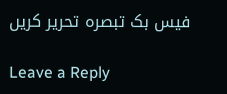فیس بک تبصرہ تحریر کریں

Leave a Reply